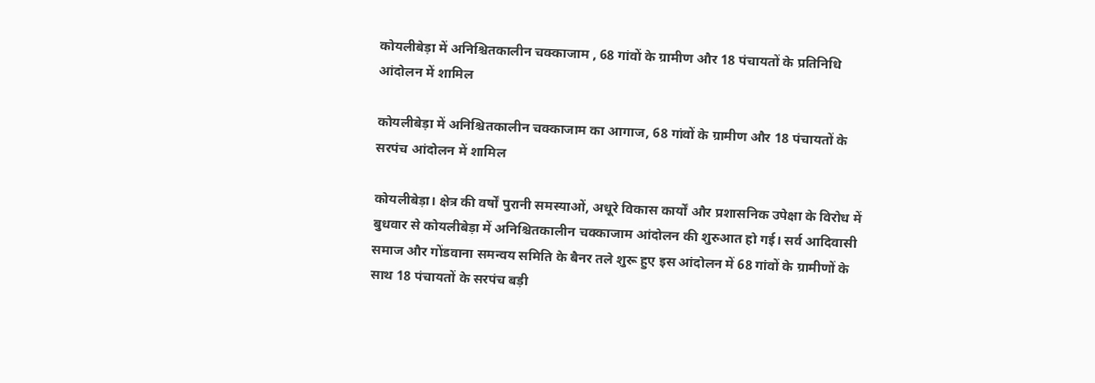कोयलीबेड़ा में अनिश्चितकालीन चक्काजाम , 68 गांवों के ग्रामीण और 18 पंचायतों के प्रतिनिधि आंदोलन में शामिल

कोयलीबेड़ा में अनिश्चितकालीन चक्काजाम का आगाज, 68 गांवों के ग्रामीण और 18 पंचायतों के सरपंच आंदोलन में शामिल

कोयलीबेड़ा। क्षेत्र की वर्षों पुरानी समस्याओं, अधूरे विकास कार्यों और प्रशासनिक उपेक्षा के विरोध में बुधवार से कोयलीबेड़ा में अनिश्चितकालीन चक्काजाम आंदोलन की शुरुआत हो गई। सर्व आदिवासी समाज और गोंडवाना समन्वय समिति के बैनर तले शुरू हुए इस आंदोलन में 68 गांवों के ग्रामीणों के साथ 18 पंचायतों के सरपंच बड़ी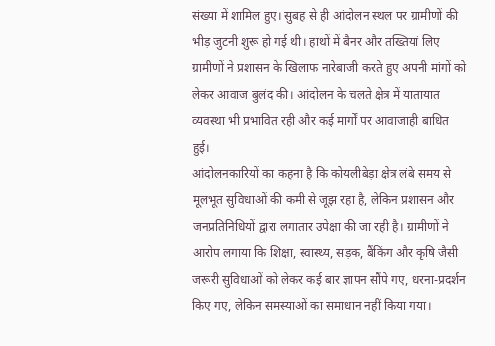संख्या में शामिल हुए। सुबह से ही आंदोलन स्थल पर ग्रामीणों की भीड़ जुटनी शुरू हो गई थी। हाथों में बैनर और तख्तियां लिए ग्रामीणों ने प्रशासन के खिलाफ नारेबाजी करते हुए अपनी मांगों को लेकर आवाज बुलंद की। आंदोलन के चलते क्षेत्र में यातायात व्यवस्था भी प्रभावित रही और कई मार्गों पर आवाजाही बाधित हुई।
आंदोलनकारियों का कहना है कि कोयलीबेड़ा क्षेत्र लंबे समय से मूलभूत सुविधाओं की कमी से जूझ रहा है, लेकिन प्रशासन और जनप्रतिनिधियों द्वारा लगातार उपेक्षा की जा रही है। ग्रामीणों ने आरोप लगाया कि शिक्षा, स्वास्थ्य, सड़क, बैंकिंग और कृषि जैसी जरूरी सुविधाओं को लेकर कई बार ज्ञापन सौंपे गए, धरना-प्रदर्शन किए गए, लेकिन समस्याओं का समाधान नहीं किया गया।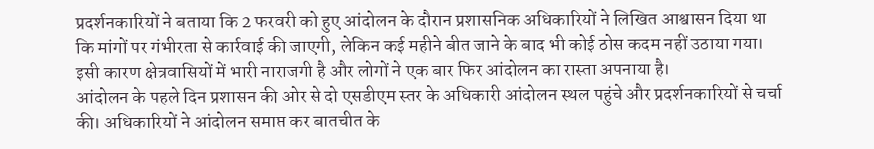प्रदर्शनकारियों ने बताया कि 2 फरवरी को हुए आंदोलन के दौरान प्रशासनिक अधिकारियों ने लिखित आश्वासन दिया था कि मांगों पर गंभीरता से कार्रवाई की जाएगी, लेकिन कई महीने बीत जाने के बाद भी कोई ठोस कदम नहीं उठाया गया। इसी कारण क्षेत्रवासियों में भारी नाराजगी है और लोगों ने एक बार फिर आंदोलन का रास्ता अपनाया है।
आंदोलन के पहले दिन प्रशासन की ओर से दो एसडीएम स्तर के अधिकारी आंदोलन स्थल पहुंचे और प्रदर्शनकारियों से चर्चा की। अधिकारियों ने आंदोलन समाप्त कर बातचीत के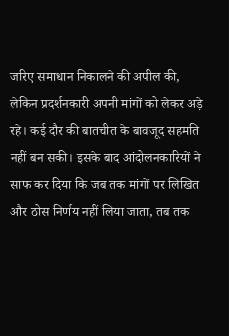जरिए समाधान निकालने की अपील की, लेकिन प्रदर्शनकारी अपनी मांगों को लेकर अड़े रहे। कई दौर की बातचीत के बावजूद सहमति नहीं बन सकी। इसके बाद आंदोलनकारियों ने साफ कर दिया कि जब तक मांगों पर लिखित और ठोस निर्णय नहीं लिया जाता, तब तक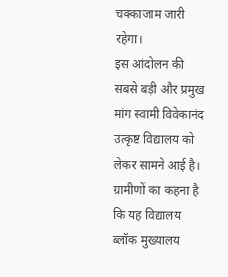चक्काजाम जारी रहेगा।
इस आंदोलन की सबसे बड़ी और प्रमुख मांग स्वामी विवेकानंद उत्कृष्ट विद्यालय को लेकर सामने आई है। ग्रामीणों का कहना है कि यह विद्यालय ब्लॉक मुख्यालय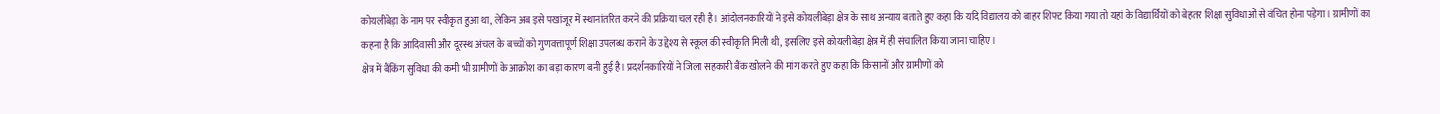कोयलीबेड़ा के नाम पर स्वीकृत हुआ था, लेकिन अब इसे पखांजूर में स्थानांतरित करने की प्रक्रिया चल रही है। आंदोलनकारियों ने इसे कोयलीबेड़ा क्षेत्र के साथ अन्याय बताते हुए कहा कि यदि विद्यालय को बाहर शिफ्ट किया गया तो यहां के विद्यार्थियों को बेहतर शिक्षा सुविधाओं से वंचित होना पड़ेगा। ग्रामीणों का कहना है कि आदिवासी और दूरस्थ अंचल के बच्चों को गुणवत्तापूर्ण शिक्षा उपलब्ध कराने के उद्देश्य से स्कूल की स्वीकृति मिली थी, इसलिए इसे कोयलीबेड़ा क्षेत्र में ही संचालित किया जाना चाहिए।
क्षेत्र में बैंकिंग सुविधा की कमी भी ग्रामीणों के आक्रोश का बड़ा कारण बनी हुई है। प्रदर्शनकारियों ने जिला सहकारी बैंक खोलने की मांग करते हुए कहा कि किसानों और ग्रामीणों को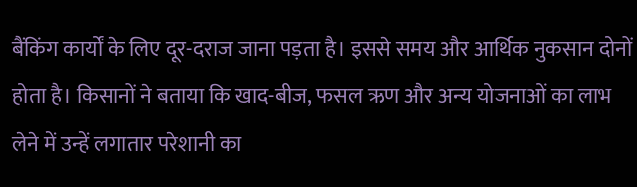बैंकिंग कार्यों के लिए दूर-दराज जाना पड़ता है। इससे समय और आर्थिक नुकसान दोनों होता है। किसानों ने बताया कि खाद-बीज, फसल ऋण और अन्य योजनाओं का लाभ लेने में उन्हें लगातार परेशानी का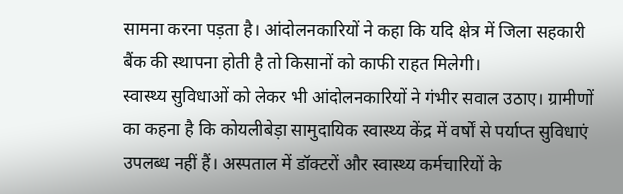सामना करना पड़ता है। आंदोलनकारियों ने कहा कि यदि क्षेत्र में जिला सहकारी बैंक की स्थापना होती है तो किसानों को काफी राहत मिलेगी।
स्वास्थ्य सुविधाओं को लेकर भी आंदोलनकारियों ने गंभीर सवाल उठाए। ग्रामीणों का कहना है कि कोयलीबेड़ा सामुदायिक स्वास्थ्य केंद्र में वर्षों से पर्याप्त सुविधाएं उपलब्ध नहीं हैं। अस्पताल में डॉक्टरों और स्वास्थ्य कर्मचारियों के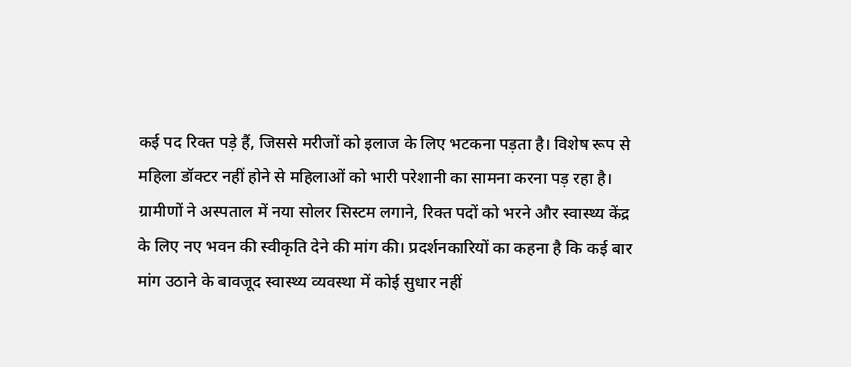कई पद रिक्त पड़े हैं, जिससे मरीजों को इलाज के लिए भटकना पड़ता है। विशेष रूप से महिला डॉक्टर नहीं होने से महिलाओं को भारी परेशानी का सामना करना पड़ रहा है। ग्रामीणों ने अस्पताल में नया सोलर सिस्टम लगाने, रिक्त पदों को भरने और स्वास्थ्य केंद्र के लिए नए भवन की स्वीकृति देने की मांग की। प्रदर्शनकारियों का कहना है कि कई बार मांग उठाने के बावजूद स्वास्थ्य व्यवस्था में कोई सुधार नहीं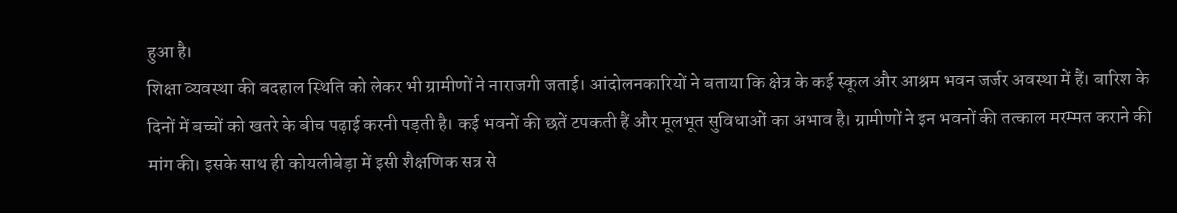हुआ है।
शिक्षा व्यवस्था की बदहाल स्थिति को लेकर भी ग्रामीणों ने नाराजगी जताई। आंदोलनकारियों ने बताया कि क्षेत्र के कई स्कूल और आश्रम भवन जर्जर अवस्था में हैं। बारिश के दिनों में बच्चों को खतरे के बीच पढ़ाई करनी पड़ती है। कई भवनों की छतें टपकती हैं और मूलभूत सुविधाओं का अभाव है। ग्रामीणों ने इन भवनों की तत्काल मरम्मत कराने की मांग की। इसके साथ ही कोयलीबेड़ा में इसी शैक्षणिक सत्र से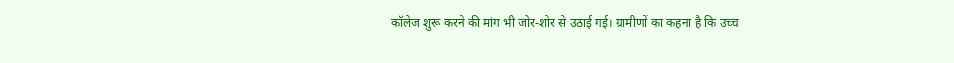कॉलेज शुरू करने की मांग भी जोर-शोर से उठाई गई। ग्रामीणों का कहना है कि उच्च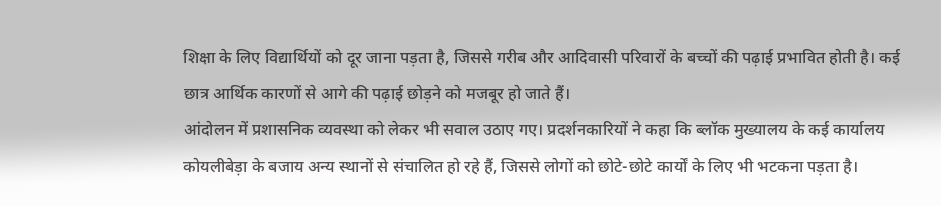शिक्षा के लिए विद्यार्थियों को दूर जाना पड़ता है, जिससे गरीब और आदिवासी परिवारों के बच्चों की पढ़ाई प्रभावित होती है। कई छात्र आर्थिक कारणों से आगे की पढ़ाई छोड़ने को मजबूर हो जाते हैं।
आंदोलन में प्रशासनिक व्यवस्था को लेकर भी सवाल उठाए गए। प्रदर्शनकारियों ने कहा कि ब्लॉक मुख्यालय के कई कार्यालय कोयलीबेड़ा के बजाय अन्य स्थानों से संचालित हो रहे हैं, जिससे लोगों को छोटे-छोटे कार्यों के लिए भी भटकना पड़ता है।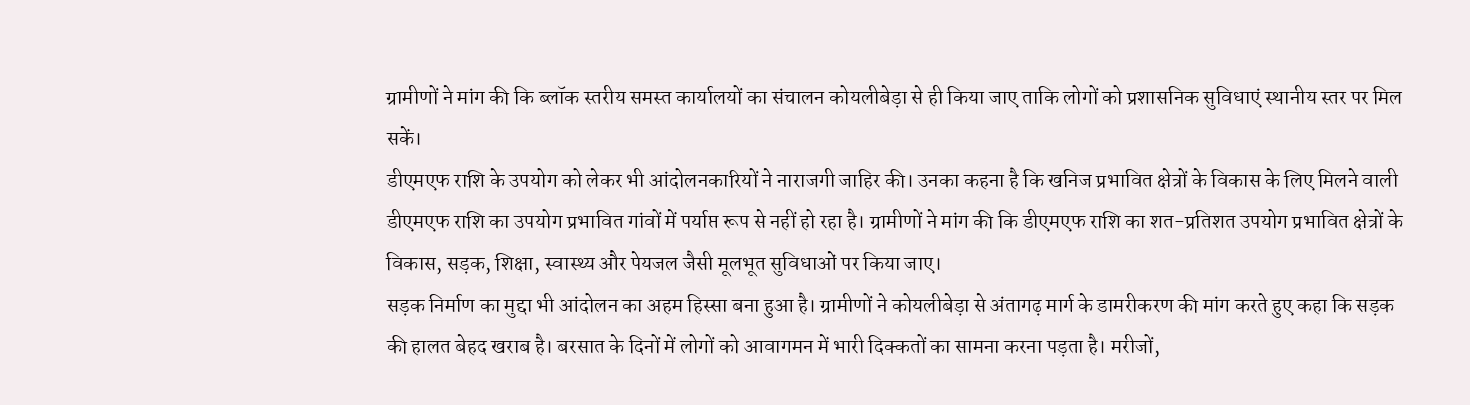ग्रामीणों ने मांग की कि ब्लॉक स्तरीय समस्त कार्यालयों का संचालन कोयलीबेड़ा से ही किया जाए ताकि लोगों को प्रशासनिक सुविधाएं स्थानीय स्तर पर मिल सकें।
डीएमएफ राशि के उपयोग को लेकर भी आंदोलनकारियों ने नाराजगी जाहिर की। उनका कहना है कि खनिज प्रभावित क्षेत्रों के विकास के लिए मिलने वाली डीएमएफ राशि का उपयोग प्रभावित गांवों में पर्याप्त रूप से नहीं हो रहा है। ग्रामीणों ने मांग की कि डीएमएफ राशि का शत-प्रतिशत उपयोग प्रभावित क्षेत्रों के विकास, सड़क, शिक्षा, स्वास्थ्य और पेयजल जैसी मूलभूत सुविधाओं पर किया जाए।
सड़क निर्माण का मुद्दा भी आंदोलन का अहम हिस्सा बना हुआ है। ग्रामीणों ने कोयलीबेड़ा से अंतागढ़ मार्ग के डामरीकरण की मांग करते हुए कहा कि सड़क की हालत बेहद खराब है। बरसात के दिनों में लोगों को आवागमन में भारी दिक्कतों का सामना करना पड़ता है। मरीजों,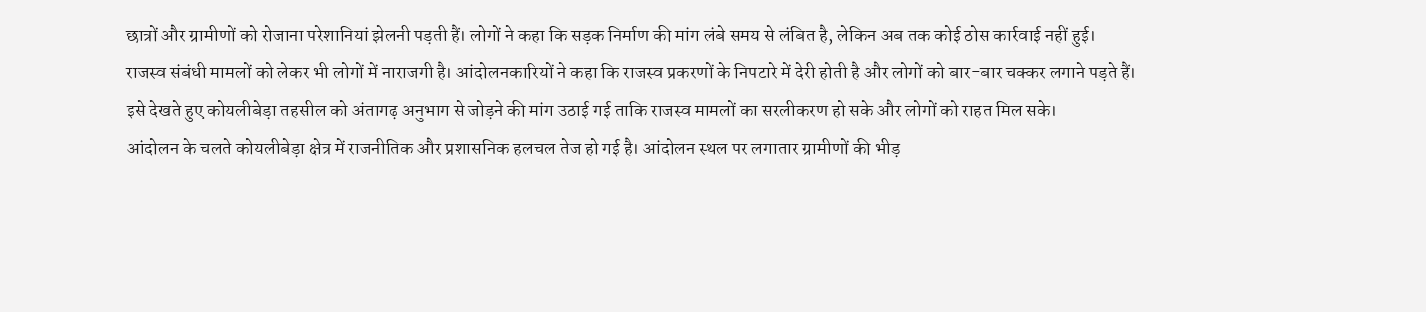छात्रों और ग्रामीणों को रोजाना परेशानियां झेलनी पड़ती हैं। लोगों ने कहा कि सड़क निर्माण की मांग लंबे समय से लंबित है, लेकिन अब तक कोई ठोस कार्रवाई नहीं हुई।
राजस्व संबंधी मामलों को लेकर भी लोगों में नाराजगी है। आंदोलनकारियों ने कहा कि राजस्व प्रकरणों के निपटारे में देरी होती है और लोगों को बार-बार चक्कर लगाने पड़ते हैं। इसे देखते हुए कोयलीबेड़ा तहसील को अंतागढ़ अनुभाग से जोड़ने की मांग उठाई गई ताकि राजस्व मामलों का सरलीकरण हो सके और लोगों को राहत मिल सके।
आंदोलन के चलते कोयलीबेड़ा क्षेत्र में राजनीतिक और प्रशासनिक हलचल तेज हो गई है। आंदोलन स्थल पर लगातार ग्रामीणों की भीड़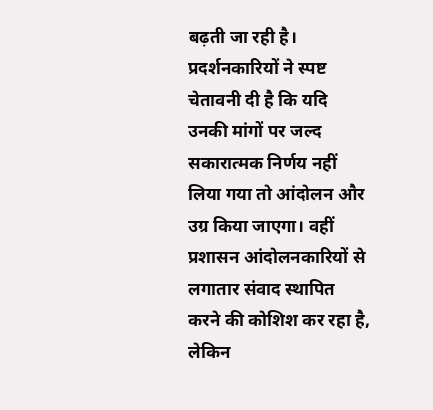बढ़ती जा रही है। प्रदर्शनकारियों ने स्पष्ट चेतावनी दी है कि यदि उनकी मांगों पर जल्द सकारात्मक निर्णय नहीं लिया गया तो आंदोलन और उग्र किया जाएगा। वहीं प्रशासन आंदोलनकारियों से लगातार संवाद स्थापित करने की कोशिश कर रहा है, लेकिन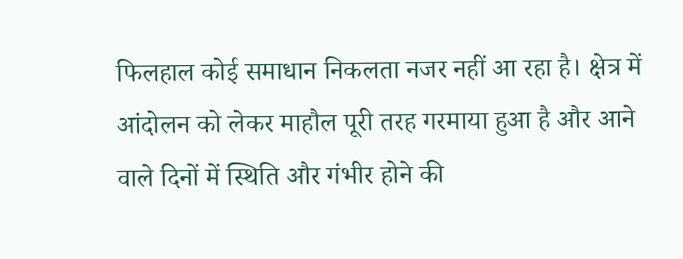फिलहाल कोई समाधान निकलता नजर नहीं आ रहा है। क्षेत्र में आंदोलन को लेकर माहौल पूरी तरह गरमाया हुआ है और आने वाले दिनों में स्थिति और गंभीर होने की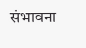संभावना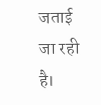जताई जा रही है।